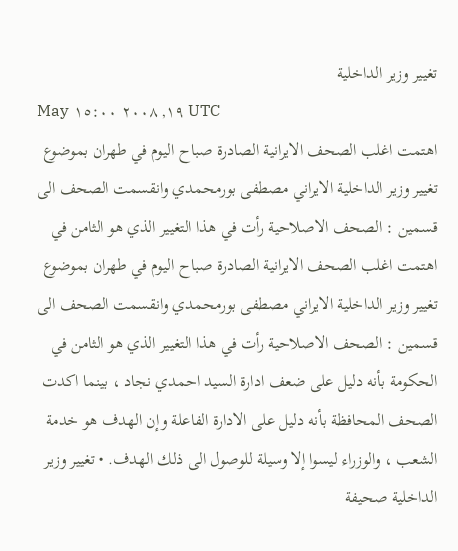تغيير وزير الداخلية
May ١٩, ٢٠٠٨ ١٥:٠٠ UTC
اهتمت اغلب الصحف الايرانية الصادرة صباح اليوم في طهران بموضوع تغيير وزير الداخلية الايراني مصطفى بورمحمدي وانقسمت الصحف الى قسمين : الصحف الاصلاحية رأت في هذا التغيير الذي هو الثامن في
اهتمت اغلب الصحف الايرانية الصادرة صباح اليوم في طهران بموضوع تغيير وزير الداخلية الايراني مصطفى بورمحمدي وانقسمت الصحف الى قسمين : الصحف الاصلاحية رأت في هذا التغيير الذي هو الثامن في الحكومة بأنه دليل على ضعف ادارة السيد احمدي نجاد ، بينما اكدت الصحف المحافظة بأنه دليل على الادارة الفاعلة وإن الهدف هو خدمة الشعب ، والوزراء ليسوا إلا وسيلة للوصول الى ذلك الهدف. • تغيير وزير الداخلية صحيفة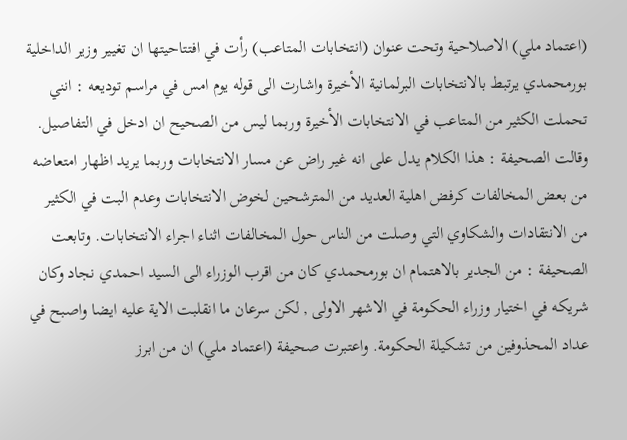(اعتماد ملي) الاصلاحية وتحت عنوان (انتخابات المتاعب) رأت في افتتاحيتها ان تغيير وزير الداخلية بورمحمدي يرتبط بالانتخابات البرلمانية الأخيرة واشارت الى قوله يوم امس في مراسم توديعه : انني تحملت الكثير من المتاعب في الانتخابات الأخيرة وربما ليس من الصحيح ان ادخل في التفاصيل. وقالت الصحيفة : هذا الكلام يدل على انه غير راض عن مسار الانتخابات وربما يريد اظهار امتعاضه من بعض المخالفات كرفض اهلية العديد من المترشحين لخوض الانتخابات وعدم البت في الكثير من الانتقادات والشكاوي التي وصلت من الناس حول المخالفات اثناء اجراء الانتخابات. وتابعت الصحيفة : من الجدير بالاهتمام ان بورمحمدي كان من اقرب الوزراء الى السيد احمدي نجاد وكان شريكه في اختيار وزراء الحكومة في الاشهر الاولى , لكن سرعان ما انقلبت الاية عليه ايضا واصبح في عداد المحذوفين من تشكيلة الحكومة. واعتبرت صحيفة (اعتماد ملي) ان من ابرز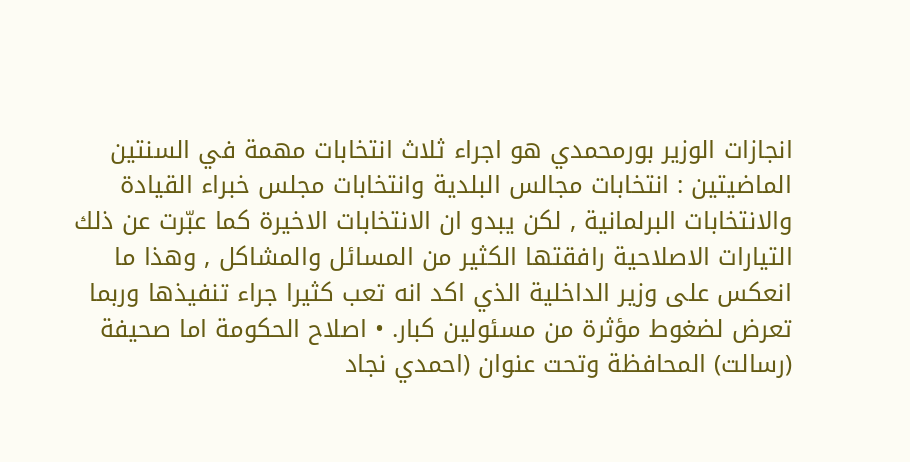انجازات الوزير بورمحمدي هو اجراء ثلاث انتخابات مهمة في السنتين الماضيتين : انتخابات مجالس البلدية وانتخابات مجلس خبراء القيادة والانتخابات البرلمانية , لكن يبدو ان الانتخابات الاخيرة كما عبّرت عن ذلك التيارات الاصلاحية رافقتها الكثير من المسائل والمشاكل , وهذا ما انعكس على وزير الداخلية الذي اكد انه تعب كثيرا جراء تنفيذها وربما تعرض لضغوط مؤثرة من مسئولين كبار. • اصلاح الحكومة اما صحيفة (رسالت) المحافظة وتحت عنوان (احمدي نجاد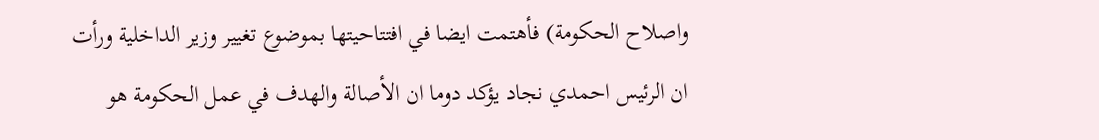واصلاح الحكومة) فأهتمت ايضا في افتتاحيتها بموضوع تغيير وزير الداخلية ورأت ان الرئيس احمدي نجاد يؤكد دوما ان الأصالة والهدف في عمل الحكومة هو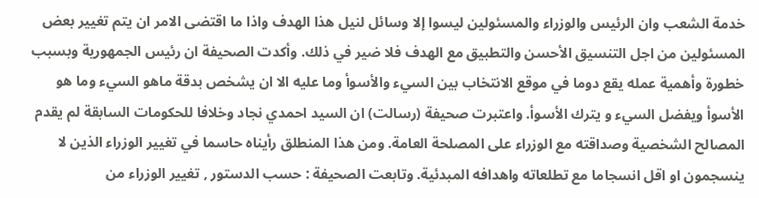خدمة الشعب وان الرئيس والوزراء والمسئولين ليسوا إلا وسائل لنيل هذا الهدف واذا ما اقتضى الامر ان يتم تغيير بعض المسئولين من اجل التنسيق الأحسن والتطبيق مع الهدف فلا ضير في ذلك. وأكدت الصحيفة ان رئيس الجمهورية وبسبب خطورة وأهمية عمله يقع دوما في موقع الانتخاب بين السيء والأسوأ وما عليه الا ان يشخص بدقة ماهو السيء وما هو الأسوأ ويفضل السيء و يترك الأسوأ. واعتبرت صحيفة (رسالت) ان السيد احمدي نجاد وخلافا للحكومات السابقة لم يقدم المصالح الشخصية وصداقته مع الوزراء على المصلحة العامة. ومن هذا المنطلق رأيناه حاسما في تغيير الوزراء الذين لا ينسجمون او اقل انسجاما مع تطلعاته واهدافه المبدئية. وتابعت الصحيفة : حسب الدستور , تغيير الوزراء من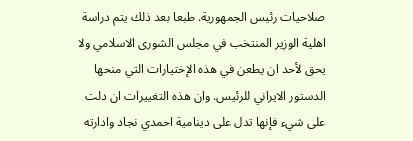صلاحيات رئيس الجمهورية. طبعا بعد ذلك يتم دراسة اهلية الوزير المنتخب في مجلس الشورى الاسلامي ولا يحق لأحد ان يطعن في هذه الإختيارات التي منحها الدستور الايراني للرئيس. وان هذه التغييرات ان دلت على شيء فإنها تدل على دينامية احمدي نجاد وادارته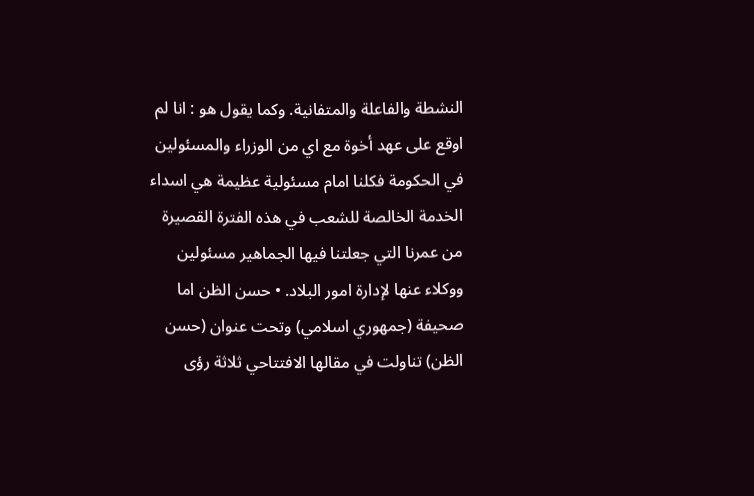النشطة والفاعلة والمتفانية. وكما يقول هو : انا لم اوقع على عهد أخوة مع اي من الوزراء والمسئولين في الحكومة فكلنا امام مسئولية عظيمة هي اسداء الخدمة الخالصة للشعب في هذه الفترة القصيرة من عمرنا التي جعلتنا فيها الجماهير مسئولين ووكلاء عنها لإدارة امور البلاد. • حسن الظن اما صحيفة (جمهوري اسلامي) وتحت عنوان (حسن الظن) تناولت في مقالها الافتتاحي ثلاثة رؤى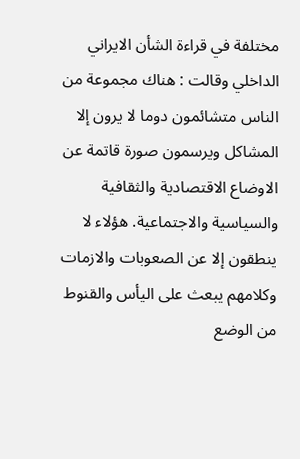مختلفة في قراءة الشأن الايراني الداخلي وقالت : هناك مجموعة من الناس متشائمون دوما لا يرون إلا المشاكل ويرسمون صورة قاتمة عن الاوضاع الاقتصادية والثقافية والسياسية والاجتماعية. هؤلاء لا ينطقون إلا عن الصعوبات والازمات وكلامهم يبعث على اليأس والقنوط من الوضع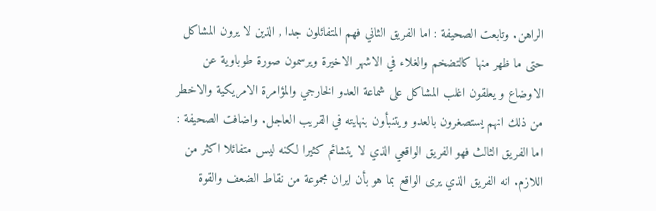الراهن. وتابعت الصحيفة : اما الفريق الثاني فهم المتفائلون جدا , الذين لا يرون المشاكل حتى ما ظهر منها كالتضخم والغلاء في الاشهر الاخيرة ويرسمون صورة طوباوية عن الاوضاع و يعلقون اغلب المشاكل على شماعة العدو الخارجي والمؤامرة الامريكية والاخطر من ذلك انهم يستصغرون بالعدو ويتنبأون بنهايته في القريب العاجل. واضافت الصحيفة : اما الفريق الثالث فهو الفريق الواقعي الذي لا يتشائم كثيرا لكنه ليس متفائلا اكثر من اللازم. انه الفريق الذي يرى الواقع بما هو بأن ايران مجموعة من نقاط الضعف والقوة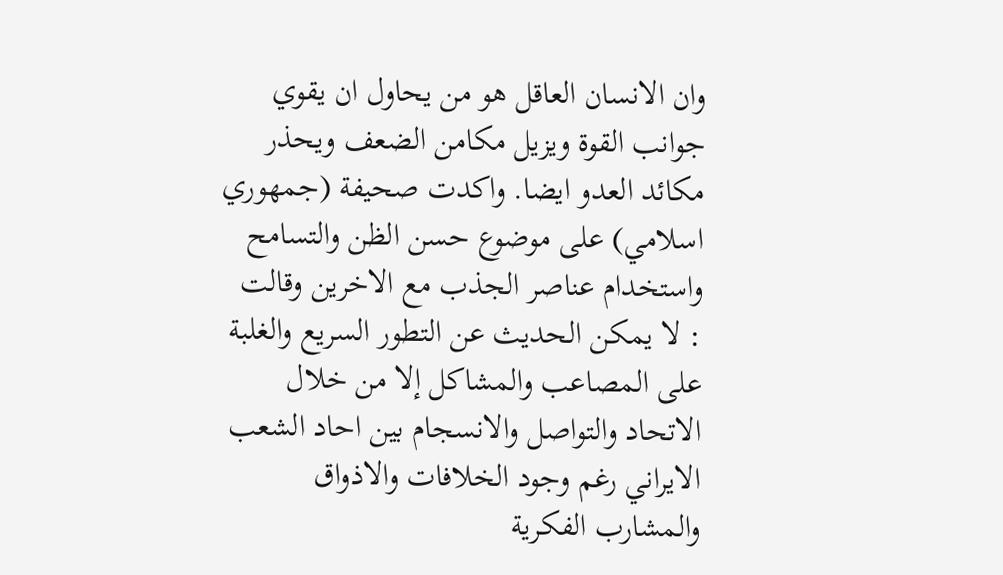وان الانسان العاقل هو من يحاول ان يقوي جوانب القوة ويزيل مكامن الضعف ويحذر مكائد العدو ايضا. واكدت صحيفة (جمهوري اسلامي) على موضوع حسن الظن والتسامح واستخدام عناصر الجذب مع الاخرين وقالت : لا يمكن الحديث عن التطور السريع والغلبة على المصاعب والمشاكل إلا من خلال الاتحاد والتواصل والانسجام بين احاد الشعب الايراني رغم وجود الخلافات والاذواق والمشارب الفكرية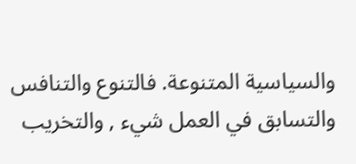والسياسية المتنوعة. فالتنوع والتنافس والتسابق في العمل شيء , والتخريب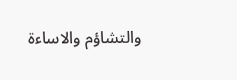والتشاؤم والاساءة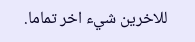للاخرين شيء اخر تماما.